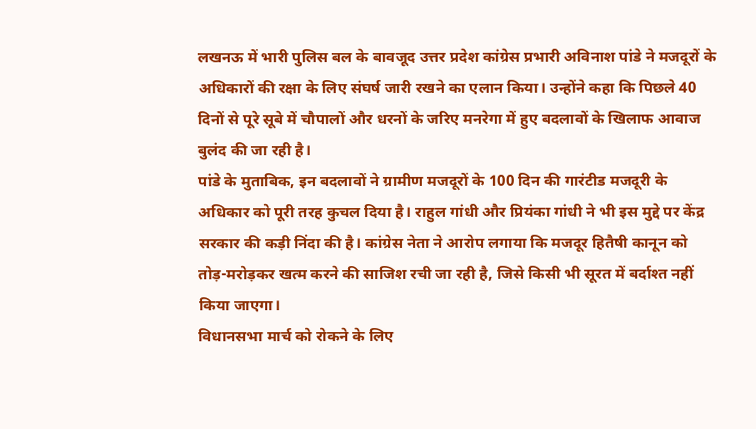लखनऊ में भारी पुलिस बल के बावजूद उत्तर प्रदेश कांग्रेस प्रभारी अविनाश पांडे ने मजदूरों के अधिकारों की रक्षा के लिए संघर्ष जारी रखने का एलान किया। उन्होंने कहा कि पिछले 40 दिनों से पूरे सूबे में चौपालों और धरनों के जरिए मनरेगा में हुए बदलावों के खिलाफ आवाज बुलंद की जा रही है।
पांडे के मुताबिक, इन बदलावों ने ग्रामीण मजदूरों के 100 दिन की गारंटीड मजदूरी के अधिकार को पूरी तरह कुचल दिया है। राहुल गांधी और प्रियंका गांधी ने भी इस मुद्दे पर केंद्र सरकार की कड़ी निंदा की है। कांग्रेस नेता ने आरोप लगाया कि मजदूर हितैषी कानून को तोड़-मरोड़कर खत्म करने की साजिश रची जा रही है, जिसे किसी भी सूरत में बर्दाश्त नहीं किया जाएगा।
विधानसभा मार्च को रोकने के लिए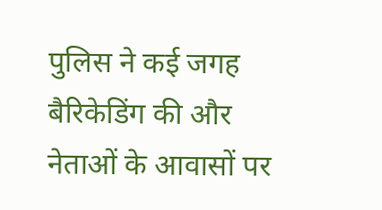पुलिस ने कई जगह बैरिकेडिंग की और नेताओं के आवासों पर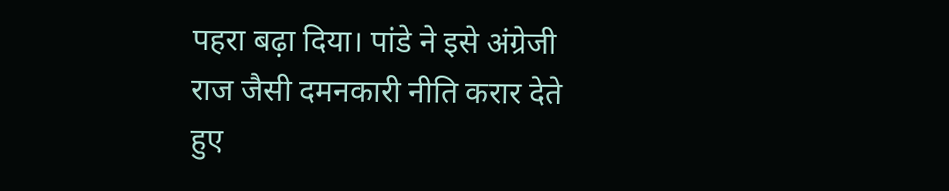पहरा बढ़ा दिया। पांडे ने इसे अंग्रेजी राज जैसी दमनकारी नीति करार देते हुए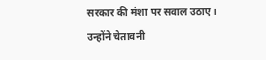सरकार की मंशा पर सवाल उठाए।
उन्होंने चेतावनी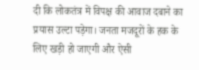दी कि लोकतंत्र में विपक्ष की आवाज दबाने का प्रयास उल्टा पड़ेगा। जनता मजदूरों के हक के लिए खड़ी हो जाएगी और ऐसी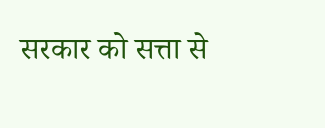सरकार को सत्ता से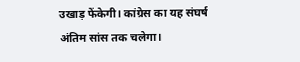उखाड़ फेंकेगी। कांग्रेस का यह संघर्ष अंतिम सांस तक चलेगा।